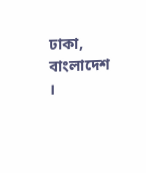ঢাকা, বাংলাদেশ ।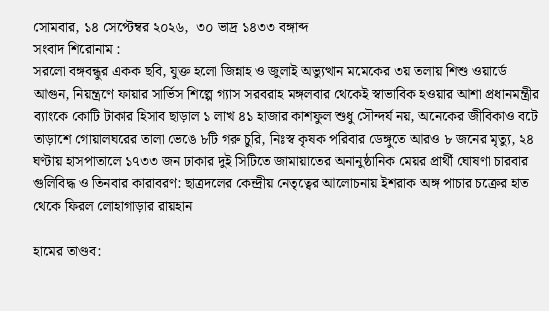সোমবার, ১৪ সেপ্টেম্বর ২০২৬,  ৩০ ভাদ্র ১৪৩৩ বঙ্গাব্দ
সংবাদ শিরোনাম :
সরলো বঙ্গবন্ধুর একক ছবি, যুক্ত হলো জিন্নাহ ও জুলাই অভ্যুত্থান মমেকের ৩য় তলায় শিশু ওয়ার্ডে আগুন, নিয়ন্ত্রণে ফায়ার সার্ভিস শিল্পে গ্যাস সরবরাহ মঙ্গলবার থেকেই স্বাভাবিক হওয়ার আশা প্রধানমন্ত্রীর ব্যাংকে কোটি টাকার হিসাব ছাড়াল ১ লাখ ৪১ হাজার কাশফুল শুধু সৌন্দর্য নয়, অনেকের জীবিকাও বটে তাড়াশে গোয়ালঘরের তালা ভেঙে ৮টি গরু চুরি, নিঃস্ব কৃষক পরিবার ডেঙ্গুতে আরও ৮ জনের মৃত্যু, ২৪ ঘণ্টায় হাসপাতালে ১৭৩৩ জন ঢাকার দুই সিটিতে জামায়াতের অনানুষ্ঠানিক মেয়র প্রার্থী ঘোষণা চারবার গুলিবিদ্ধ ও তিনবার কারাবরণ: ছাত্রদলের কেন্দ্রীয় নেতৃত্বের আলোচনায় ইশরাক অঙ্গ পাচার চক্রের হাত থেকে ফিরল লোহাগাড়ার রায়হান

হামের তাণ্ডব: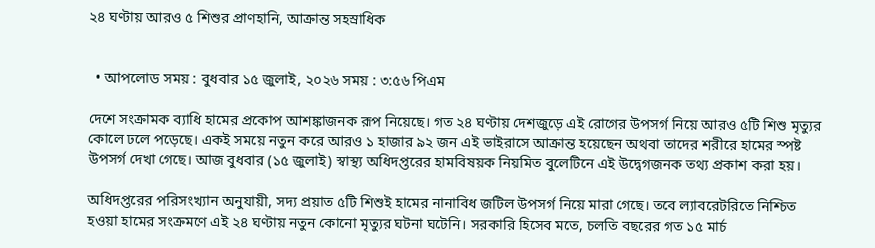২৪ ঘণ্টায় আরও ৫ শিশুর প্রাণহানি, আক্রান্ত সহস্রাধিক


  • আপলোড সময় : বুধবার ১৫ জুলাই, ২০২৬ সময় : ৩:৫৬ পিএম

দেশে সংক্রামক ব্যাধি হামের প্রকোপ আশঙ্কাজনক রূপ নিয়েছে। গত ২৪ ঘণ্টায় দেশজুড়ে এই রোগের উপসর্গ নিয়ে আরও ৫টি শিশু মৃত্যুর কোলে ঢলে পড়েছে। একই সময়ে নতুন করে আরও ১ হাজার ৯২ জন এই ভাইরাসে আক্রান্ত হয়েছেন অথবা তাদের শরীরে হামের স্পষ্ট উপসর্গ দেখা গেছে। আজ বুধবার (১৫ জুলাই) স্বাস্থ্য অধিদপ্তরের হামবিষয়ক নিয়মিত বুলেটিনে এই উদ্বেগজনক তথ্য প্রকাশ করা হয়।

অধিদপ্তরের পরিসংখ্যান অনুযায়ী, সদ্য প্রয়াত ৫টি শিশুই হামের নানাবিধ জটিল উপসর্গ নিয়ে মারা গেছে। তবে ল্যাবরেটরিতে নিশ্চিত হওয়া হামের সংক্রমণে এই ২৪ ঘণ্টায় নতুন কোনো মৃত্যুর ঘটনা ঘটেনি। সরকারি হিসেব মতে, চলতি বছরের গত ১৫ মার্চ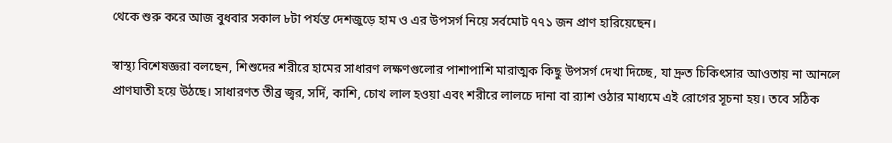থেকে শুরু করে আজ বুধবার সকাল ৮টা পর্যন্ত দেশজুড়ে হাম ও এর উপসর্গ নিয়ে সর্বমোট ৭৭১ জন প্রাণ হারিয়েছেন।

স্বাস্থ্য বিশেষজ্ঞরা বলছেন, শিশুদের শরীরে হামের সাধারণ লক্ষণগুলোর পাশাপাশি মারাত্মক কিছু উপসর্গ দেখা দিচ্ছে, যা দ্রুত চিকিৎসার আওতায় না আনলে প্রাণঘাতী হয়ে উঠছে। সাধারণত তীব্র জ্বর, সর্দি, কাশি, চোখ লাল হওয়া এবং শরীরে লালচে দানা বা র‍্যাশ ওঠার মাধ্যমে এই রোগের সূচনা হয়। তবে সঠিক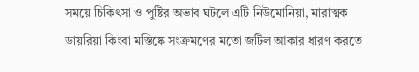সময়ে চিকিৎসা ও পুষ্টির অভাব ঘটলে এটি নিউমোনিয়া, মারাত্মক ডায়রিয়া কিংবা মস্তিষ্কে সংক্রমণের মতো জটিল আকার ধারণ করতে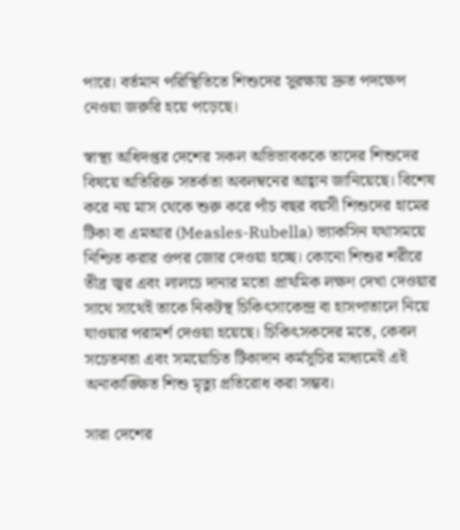পারে। বর্তমান পরিস্থিতিতে শিশুদের সুরক্ষায় দ্রুত পদক্ষেপ নেওয়া জরুরি হয়ে পড়েছে।

স্বাস্থ্য অধিদপ্তর দেশের সকল অভিভাবককে তাদের শিশুদের বিষয়ে অতিরিক্ত সতর্কতা অবলম্বনের আহ্বান জানিয়েছে। বিশেষ করে নয় মাস থেকে শুরু করে পাঁচ বছর বয়সী শিশুদের হামের টিকা বা এমআর (Measles-Rubella) ভ্যাকসিন যথাসময়ে নিশ্চিত করার ওপর জোর দেওয়া হচ্ছে। কোনো শিশুর শরীরে তীব্র জ্বর এবং লালচে দানার মতো প্রাথমিক লক্ষণ দেখা দেওয়ার সাথে সাথেই তাকে নিকটস্থ চিকিৎসাকেন্দ্র বা হাসপাতালে নিয়ে যাওয়ার পরামর্শ দেওয়া হয়েছে। চিকিৎসকদের মতে, কেবল সচেতনতা এবং সময়োচিত টিকাদান কর্মসূচির মাধ্যমেই এই অনাকাঙ্ক্ষিত শিশু মৃত্যু প্রতিরোধ করা সম্ভব।

সারা দেশের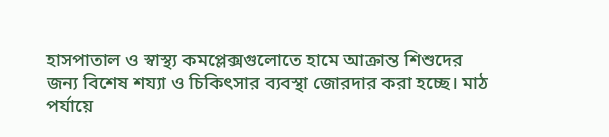হাসপাতাল ও স্বাস্থ্য কমপ্লেক্সগুলোতে হামে আক্রান্ত শিশুদের জন্য বিশেষ শয্যা ও চিকিৎসার ব্যবস্থা জোরদার করা হচ্ছে। মাঠ পর্যায়ে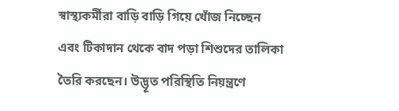স্বাস্থ্যকর্মীরা বাড়ি বাড়ি গিয়ে খোঁজ নিচ্ছেন এবং টিকাদান থেকে বাদ পড়া শিশুদের তালিকা তৈরি করছেন। উদ্ভূত পরিস্থিতি নিয়ন্ত্রণে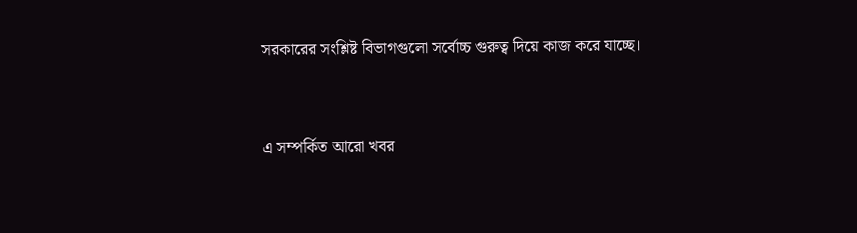সরকারের সংশ্লিষ্ট বিভাগগুলো সর্বোচ্চ গুরুত্ব দিয়ে কাজ করে যাচ্ছে।


এ সম্পর্কিত আরো খবর